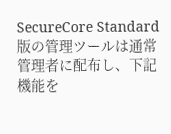SecureCore Standard版の管理ツールは通常管理者に配布し、下記機能を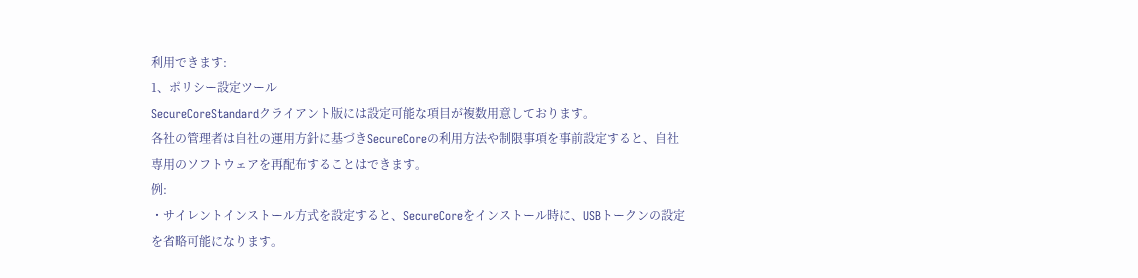利用できます:
1、ポリシー設定ツール
SecureCoreStandardクライアント版には設定可能な項目が複数用意しております。
各社の管理者は自社の運用方針に基づきSecureCoreの利用方法や制限事項を事前設定すると、自社専用のソフトウェアを再配布することはできます。
例:
・サイレントインストール方式を設定すると、SecureCoreをインストール時に、USBトークンの設定を省略可能になります。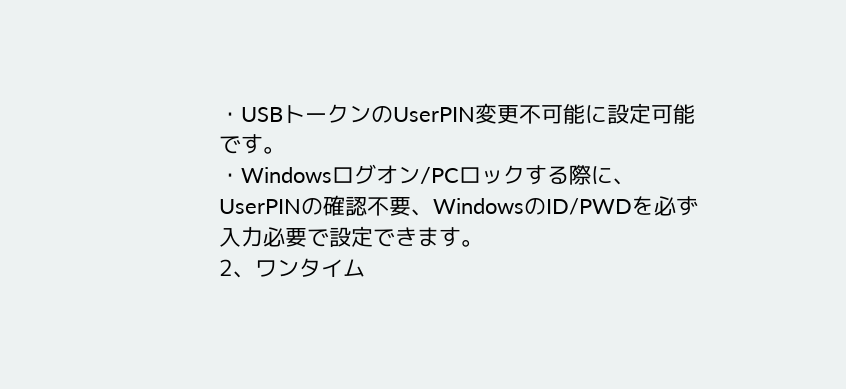・USBトークンのUserPIN変更不可能に設定可能です。
・Windowsログオン/PCロックする際に、UserPINの確認不要、WindowsのID/PWDを必ず入力必要で設定できます。
2、ワンタイム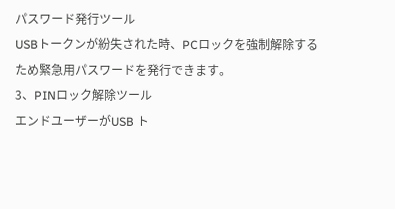パスワード発行ツール
USBトークンが紛失された時、PCロックを強制解除するため緊急用パスワードを発行できます。
3、PINロック解除ツール
エンドユーザーがUSB ト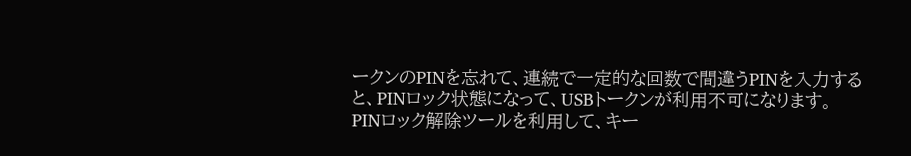ークンのPINを忘れて、連続で一定的な回数で間違うPINを入力すると、PINロック状態になって、USBトークンが利用不可になります。
PINロック解除ツールを利用して、キー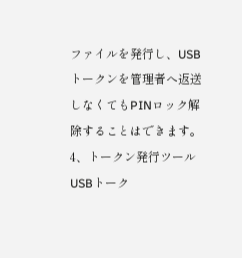ファイルを発行し、USBトークンを管理者へ返送しなくてもPINロック解除することはできます。
4、トークン発行ツール
USBトーク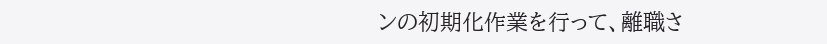ンの初期化作業を行って、離職さ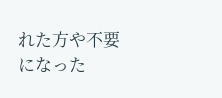れた方や不要になった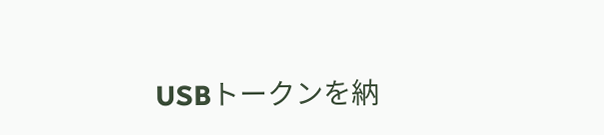USBトークンを納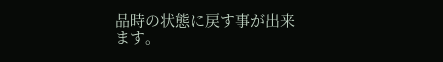品時の状態に戻す事が出来ます。